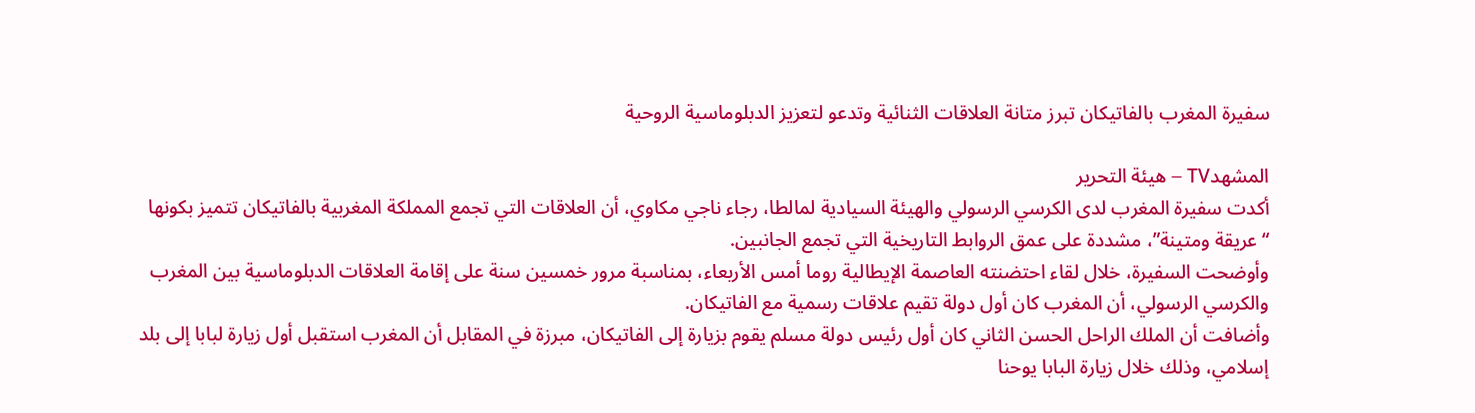سفيرة المغرب بالفاتيكان تبرز متانة العلاقات الثنائية وتدعو لتعزيز الدبلوماسية الروحية

المشهدTV – هيئة التحرير
أكدت سفيرة المغرب لدى الكرسي الرسولي والهيئة السيادية لمالطا، رجاء ناجي مكاوي، أن العلاقات التي تجمع المملكة المغربية بالفاتيكان تتميز بكونها “عريقة ومتينة”، مشددة على عمق الروابط التاريخية التي تجمع الجانبين.
وأوضحت السفيرة، خلال لقاء احتضنته العاصمة الإيطالية روما أمس الأربعاء، بمناسبة مرور خمسين سنة على إقامة العلاقات الدبلوماسية بين المغرب والكرسي الرسولي، أن المغرب كان أول دولة تقيم علاقات رسمية مع الفاتيكان.
وأضافت أن الملك الراحل الحسن الثاني كان أول رئيس دولة مسلم يقوم بزيارة إلى الفاتيكان، مبرزة في المقابل أن المغرب استقبل أول زيارة لبابا إلى بلد إسلامي، وذلك خلال زيارة البابا يوحنا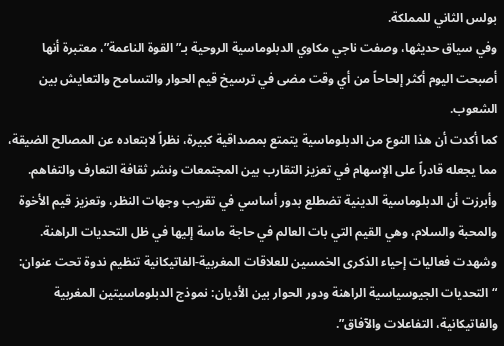بولس الثاني للمملكة.
وفي سياق حديثها، وصفت ناجي مكاوي الدبلوماسية الروحية بـ”القوة الناعمة”، معتبرة أنها أصبحت اليوم أكثر إلحاحاً من أي وقت مضى في ترسيخ قيم الحوار والتسامح والتعايش بين الشعوب.
كما أكدت أن هذا النوع من الدبلوماسية يتمتع بمصداقية كبيرة، نظراً لابتعاده عن المصالح الضيقة، مما يجعله قادراً على الإسهام في تعزيز التقارب بين المجتمعات ونشر ثقافة التعارف والتفاهم.
وأبرزت أن الدبلوماسية الدينية تضطلع بدور أساسي في تقريب وجهات النظر، وتعزيز قيم الأخوة والمحبة والسلام، وهي القيم التي بات العالم في حاجة ماسة إليها في ظل التحديات الراهنة.
وشهدت فعاليات إحياء الذكرى الخمسين للعلاقات المغربية-الفاتيكانية تنظيم ندوة تحت عنوان: “التحديات الجيوسياسية الراهنة ودور الحوار بين الأديان: نموذج الدبلوماسيتين المغربية والفاتيكانية، التفاعلات والآفاق”.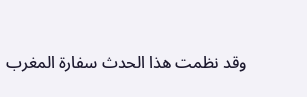وقد نظمت هذا الحدث سفارة المغرب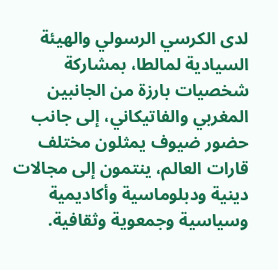لدى الكرسي الرسولي والهيئة السيادية لمالطا، بمشاركة شخصيات بارزة من الجانبين المغربي والفاتيكاني، إلى جانب حضور ضيوف يمثلون مختلف قارات العالم، ينتمون إلى مجالات دينية ودبلوماسية وأكاديمية وسياسية وجمعوية وثقافية.